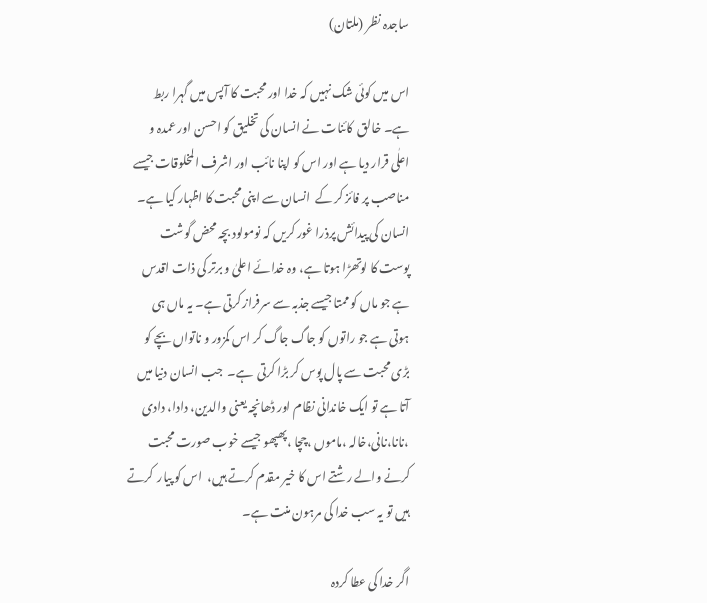ساجدہ نظر (ملتان)

اس میں کوئى شک نہیں کہ خدا اور محبت کا آپس ميں گہرا ربط ہے۔ خالق  کائنات نے انسان کى تخلیق کو احسن اور عمدہ و اعلٰی قرار ديا ہے اور اس کو اپنا نائب اور اشرف المخلوقات جيسے مناصب پر فائز کر کے  انسان سے اپنی محبت کا اظہار کيا ہے۔ انسان کی پیدائش پرذرا غور کريں کہ نومولود بچہ محض گوشت پوست کا لوتھڑا ہوتا ہے، وہ خدائے اعلیٰ و برتر کى ذات اقدس ہے جو ماں کو ممتا جيسے جذبہ سے سرفراز کرتی ہے۔ یہ ماں ہی ہوتی ہے جو راتوں کو جاگ جاگ کر اس کمزور و ناتواں بچے کو بڑى محبت سے پال پوس کر بڑا کرتی  ہے۔  جب انسان دنيا میں آتا ہے تو ایک خاندانى نظام اور ڈھانچہ یعنی والدین، دادا، دادى ،نانا،نانى،خالہ ،ماموں ،چچا ،پھپھو جيسے خوب صورت محبت کرنے والے رشتے اس کا خير مقدم کرتے ہیں،  اس کو پيار  کرتے ہیں تو يہ سب خدا کی مرہون منت ہے۔

اگر خدا کى عطا کردہ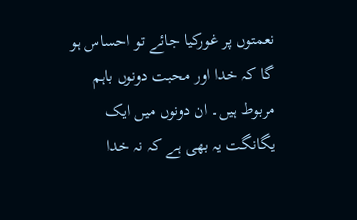نعمتوں پر غورکیا جائے تو احساس ہو گا کہ خدا اور محبت دونوں باہم مربوط ہیں۔ ان دونوں میں ایک يگانگت يہ بھى ہے کہ نہ خدا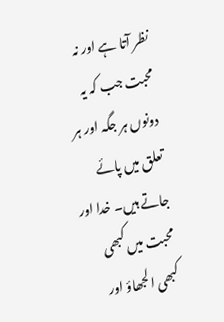نظر آتا ہے اور نہ محبت جب کہ يہ دونوں ہر جگہ اور ہر تعلق میں پائے جاتے ہیں۔ خدا اور محبت میں کبھى کبھی الجھاؤ اور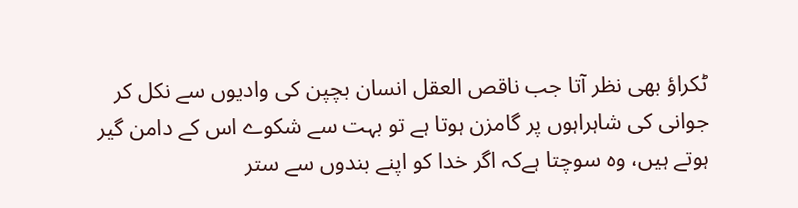ٹکراؤ بھى نظر آتا جب ناقص العقل انسان بچپن کى واديوں سے نکل کر جوانى کى شاہراہوں پر گامزن ہوتا ہے تو بہت سے شکوے اس کے دامن گير ہوتے ہیں، وہ سوچتا ہےکہ اگر خدا کو اپنے بندوں سے ستر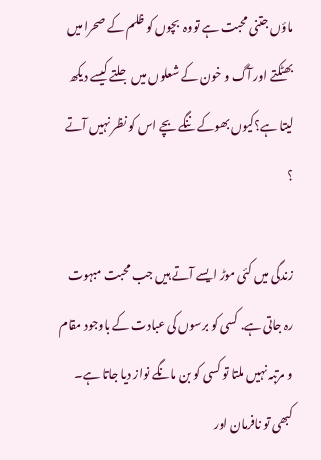ماؤں جتنى محبت ہے تووہ  بچوں کو ظلم کے صحرا ميں بھٹکتے اور آگ و خون کے شعلوں میں جلتے کیسے ديکھ ليتا ہے؟کيوں بھوکے ننگے بچے اس کو نظر نہیں آتے ؟

زندگى میں کئى موڑ ايسے آتے ہیں جب محبت مبہوت رہ جاتى ہے. کسى کو برسوں کى عبادت کے باوجود مقام و مرتبہ نہیں ملتا تو کسى کو بن مانگے نواز ديا جاتا ہے۔ کبھى تو نافرمان اور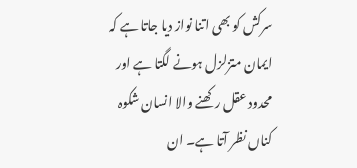سرکش کو بھی اتنا نواز دیا جاتا ہے کہ ايمان متزلزل ہونے لگتا ہے اور محدود عقل رکھنے والا انسان شکوہ کناں نظر آتا ہے۔ ان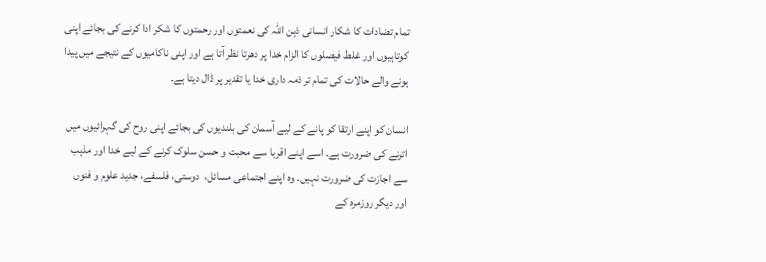تمام تضادات کا شکار انسانى ذہن اللہ کى نعمتوں اور رحمتوں کا شکر ادا کرنے کى بجائے اپنى کوتاہيوں اور غلط فيصلوں کا الزام خدا پر دھرتا نظر آتا ہے اور اپنى ناکاميوں کے نتيجے میں پيدا ہونے والے حالات کى تمام تر ذمہ دارى خدا يا تقدير پر ڈال ديتا ہے۔

انسان کو اپنے ارتقا کو پانے کے لیے آسمان کى بلنديوں کى بجائے اپنى روح کى گہرائيوں میں اترنے کى ضرورت ہے۔ اسے اپنے اقربا سے محبت و حسن سلوک کرنے کے لیے خدا اور مذہب سے اجازت کى ضرورت نہیں۔ وہ اپنے اجتماعى مسائل،  دوستى، فلسفے، جديد علوم و فنوں اور ديگر روزمرہ کے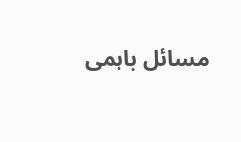مسائل باہمى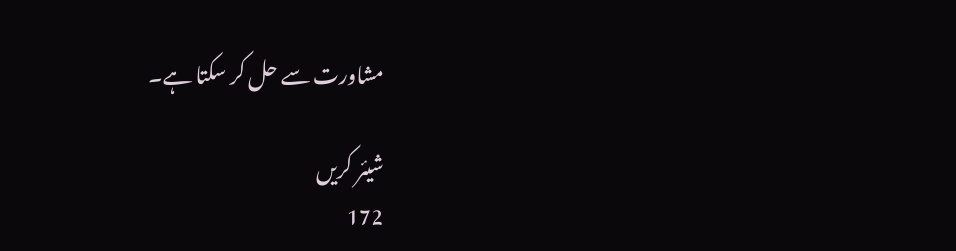مشاورت سے حل کر سکتا ہے۔

شیئر کریں
172